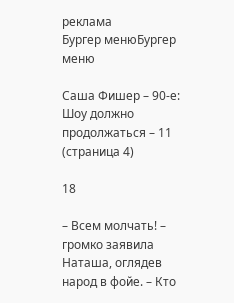реклама
Бургер менюБургер меню

Саша Фишер – 90-е: Шоу должно продолжаться – 11 (страница 4)

18

– Всем молчать! – громко заявила Наташа, оглядев народ в фойе. – Кто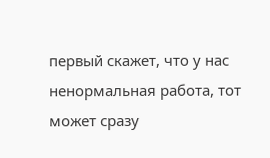первый скажет, что у нас ненормальная работа, тот может сразу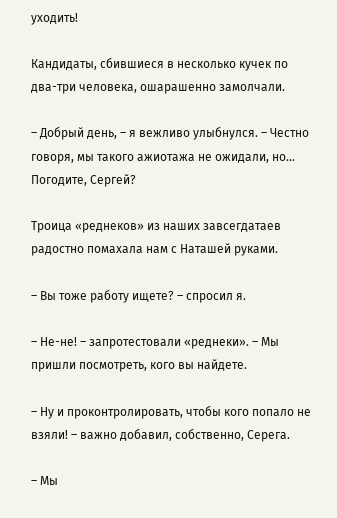уходить!

Кандидаты, сбившиеся в несколько кучек по два-три человека, ошарашенно замолчали.

– Добрый день, – я вежливо улыбнулся. – Честно говоря, мы такого ажиотажа не ожидали, но… Погодите, Сергей?

Троица «реднеков» из наших завсегдатаев радостно помахала нам с Наташей руками.

– Вы тоже работу ищете? – спросил я.

– Не-не! – запротестовали «реднеки». – Мы пришли посмотреть, кого вы найдете.

– Ну и проконтролировать, чтобы кого попало не взяли! – важно добавил, собственно, Серега.

– Мы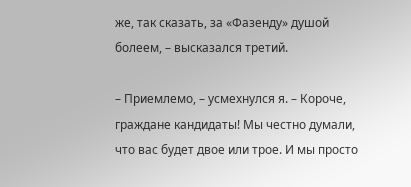же, так сказать, за «Фазенду» душой болеем, – высказался третий.

– Приемлемо, – усмехнулся я. – Короче, граждане кандидаты! Мы честно думали, что вас будет двое или трое. И мы просто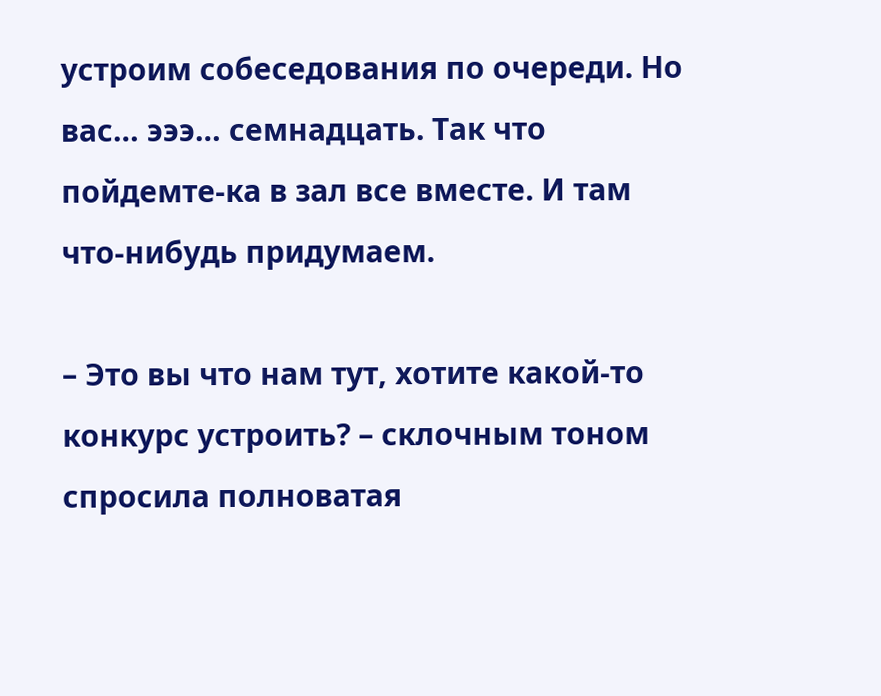устроим собеседования по очереди. Но вас… эээ… семнадцать. Так что пойдемте-ка в зал все вместе. И там что-нибудь придумаем.

– Это вы что нам тут, хотите какой-то конкурс устроить? – склочным тоном спросила полноватая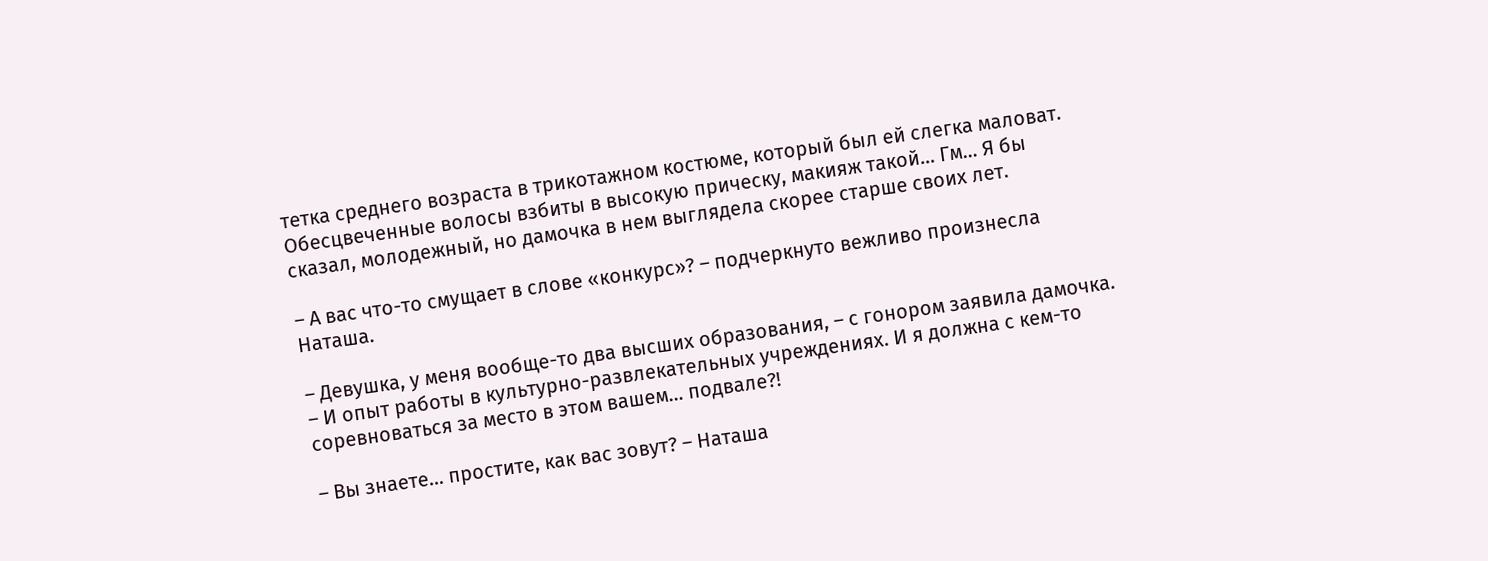тетка среднего возраста в трикотажном костюме, который был ей слегка маловат. Обесцвеченные волосы взбиты в высокую прическу, макияж такой… Гм… Я бы сказал, молодежный, но дамочка в нем выглядела скорее старше своих лет.

– А вас что-то смущает в слове «конкурс»? – подчеркнуто вежливо произнесла Наташа.

– Девушка, у меня вообще-то два высших образования, – с гонором заявила дамочка. – И опыт работы в культурно-развлекательных учреждениях. И я должна с кем-то соревноваться за место в этом вашем… подвале?!

– Вы знаете… простите, как вас зовут? – Наташа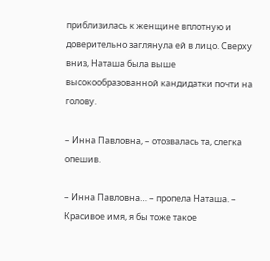приблизилась к женщине вплотную и доверительно заглянула ей в лицо. Сверху вниз, Наташа была выше высокообразованной кандидатки почти на голову.

– Инна Павловна, – отозвалась та, слегка опешив.

– Инна Павловна… – пропела Наташа. – Красивое имя, я бы тоже такое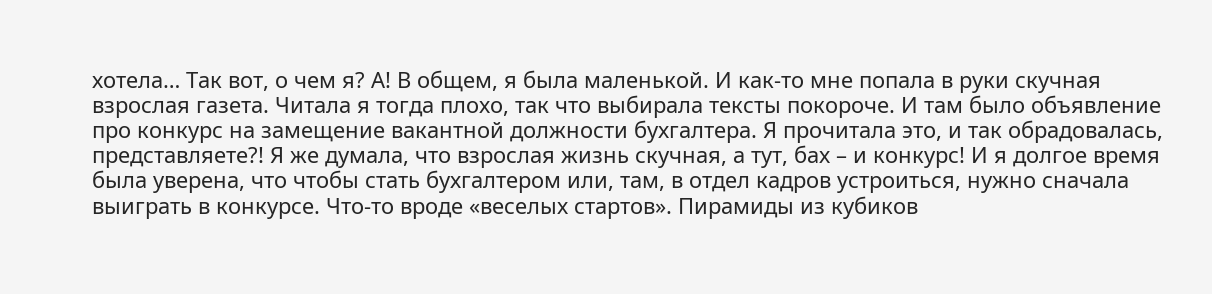хотела… Так вот, о чем я? А! В общем, я была маленькой. И как-то мне попала в руки скучная взрослая газета. Читала я тогда плохо, так что выбирала тексты покороче. И там было объявление про конкурс на замещение вакантной должности бухгалтера. Я прочитала это, и так обрадовалась, представляете?! Я же думала, что взрослая жизнь скучная, а тут, бах – и конкурс! И я долгое время была уверена, что чтобы стать бухгалтером или, там, в отдел кадров устроиться, нужно сначала выиграть в конкурсе. Что-то вроде «веселых стартов». Пирамиды из кубиков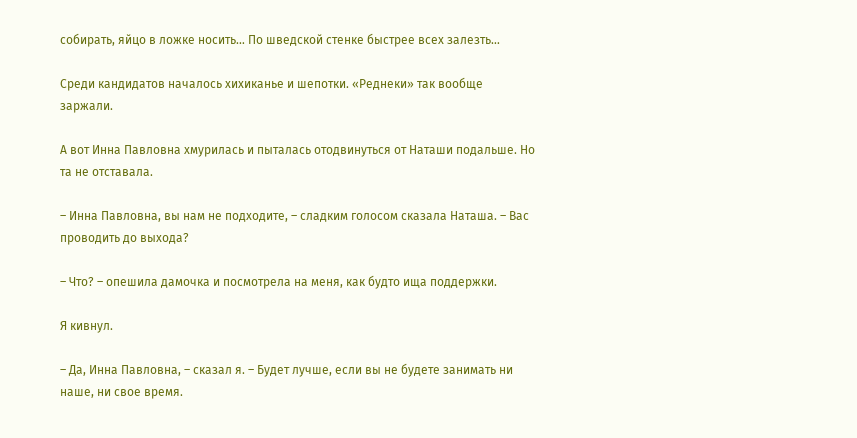собирать, яйцо в ложке носить… По шведской стенке быстрее всех залезть…

Среди кандидатов началось хихиканье и шепотки. «Реднеки» так вообще заржали.

А вот Инна Павловна хмурилась и пыталась отодвинуться от Наташи подальше. Но та не отставала.

– Инна Павловна, вы нам не подходите, – сладким голосом сказала Наташа. – Вас проводить до выхода?

– Что? – опешила дамочка и посмотрела на меня, как будто ища поддержки.

Я кивнул.

– Да, Инна Павловна, – сказал я. – Будет лучше, если вы не будете занимать ни наше, ни свое время.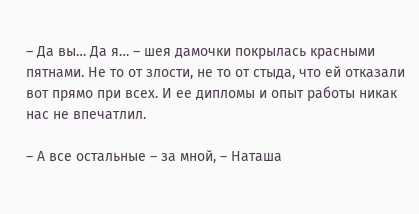– Да вы… Да я… – шея дамочки покрылась красными пятнами. Не то от злости, не то от стыда, что ей отказали вот прямо при всех. И ее дипломы и опыт работы никак нас не впечатлил.

– А все остальные – за мной, – Наташа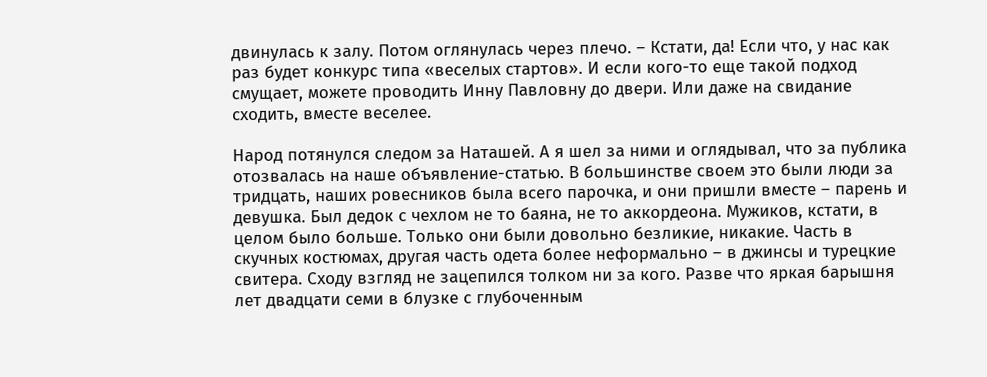двинулась к залу. Потом оглянулась через плечо. – Кстати, да! Если что, у нас как раз будет конкурс типа «веселых стартов». И если кого-то еще такой подход смущает, можете проводить Инну Павловну до двери. Или даже на свидание сходить, вместе веселее.

Народ потянулся следом за Наташей. А я шел за ними и оглядывал, что за публика отозвалась на наше объявление-статью. В большинстве своем это были люди за тридцать, наших ровесников была всего парочка, и они пришли вместе – парень и девушка. Был дедок с чехлом не то баяна, не то аккордеона. Мужиков, кстати, в целом было больше. Только они были довольно безликие, никакие. Часть в скучных костюмах, другая часть одета более неформально – в джинсы и турецкие свитера. Сходу взгляд не зацепился толком ни за кого. Разве что яркая барышня лет двадцати семи в блузке с глубоченным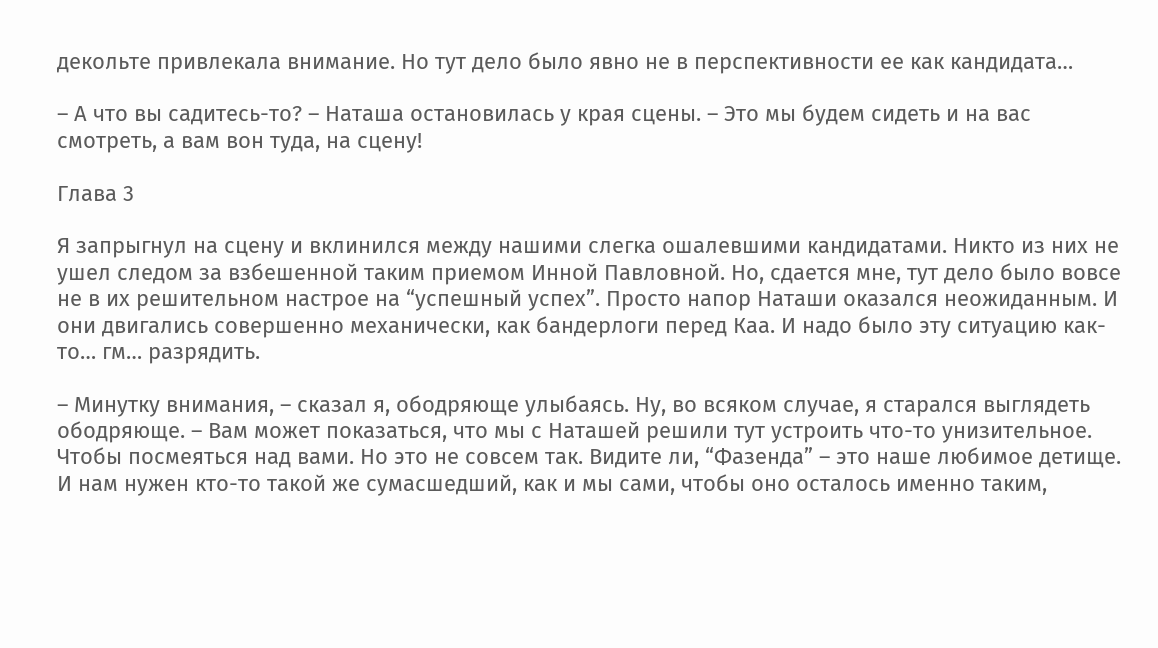декольте привлекала внимание. Но тут дело было явно не в перспективности ее как кандидата…

– А что вы садитесь-то? – Наташа остановилась у края сцены. – Это мы будем сидеть и на вас смотреть, а вам вон туда, на сцену!

Глава 3

Я запрыгнул на сцену и вклинился между нашими слегка ошалевшими кандидатами. Никто из них не ушел следом за взбешенной таким приемом Инной Павловной. Но, сдается мне, тут дело было вовсе не в их решительном настрое на “успешный успех”. Просто напор Наташи оказался неожиданным. И они двигались совершенно механически, как бандерлоги перед Каа. И надо было эту ситуацию как-то… гм… разрядить.

– Минутку внимания, – сказал я, ободряюще улыбаясь. Ну, во всяком случае, я старался выглядеть ободряюще. – Вам может показаться, что мы с Наташей решили тут устроить что-то унизительное. Чтобы посмеяться над вами. Но это не совсем так. Видите ли, “Фазенда” – это наше любимое детище. И нам нужен кто-то такой же сумасшедший, как и мы сами, чтобы оно осталось именно таким,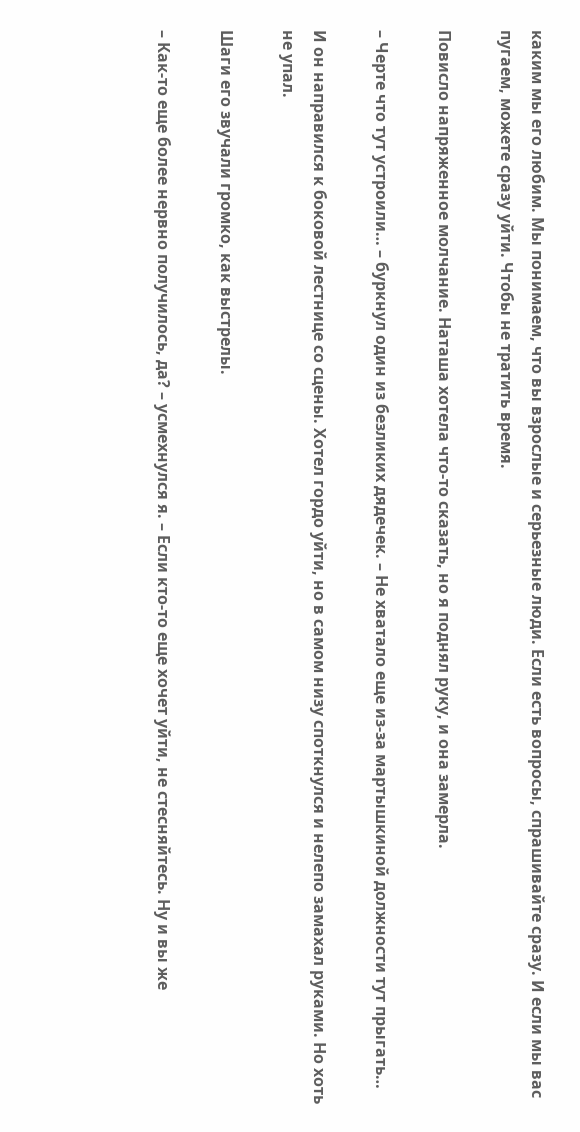каким мы его любим. Мы понимаем, что вы взрослые и серьезные люди. Если есть вопросы, спрашивайте сразу. И если мы вас пугаем, можете сразу уйти. Чтобы не тратить время.

Повисло напряженное молчание. Наташа хотела что-то сказать, но я поднял руку, и она замерла.

– Черте что тут устроили… – буркнул один из безликих дядечек. – Не хватало еще из-за мартышкиной должности тут прыгать…

И он направился к боковой лестнице со сцены. Хотел гордо уйти, но в самом низу споткнулся и нелепо замахал руками. Но хоть не упал.

Шаги его звучали громко, как выстрелы.

– Как-то еще более нервно получилось, да? – усмехнулся я. – Если кто-то еще хочет уйти, не стесняйтесь. Ну и вы же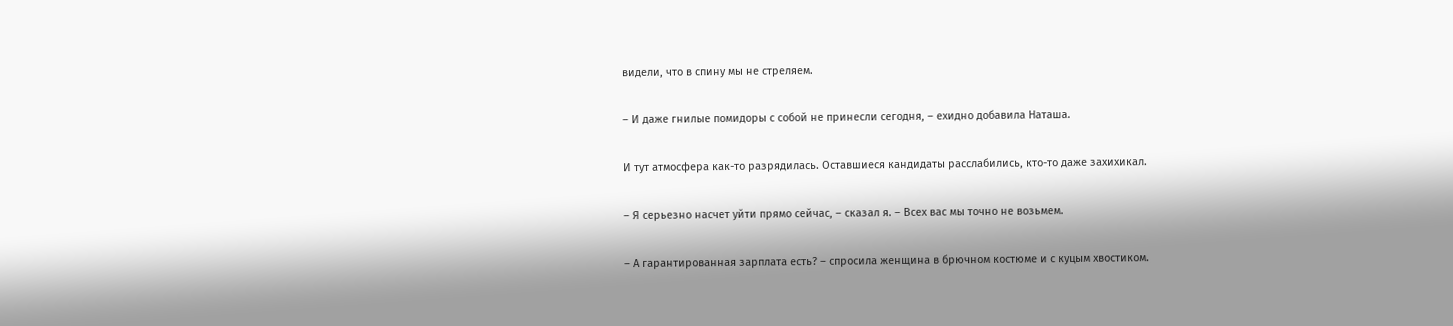видели, что в спину мы не стреляем.

– И даже гнилые помидоры с собой не принесли сегодня, – ехидно добавила Наташа.

И тут атмосфера как-то разрядилась. Оставшиеся кандидаты расслабились, кто-то даже захихикал.

– Я серьезно насчет уйти прямо сейчас, – сказал я. – Всех вас мы точно не возьмем.

– А гарантированная зарплата есть? – спросила женщина в брючном костюме и с куцым хвостиком.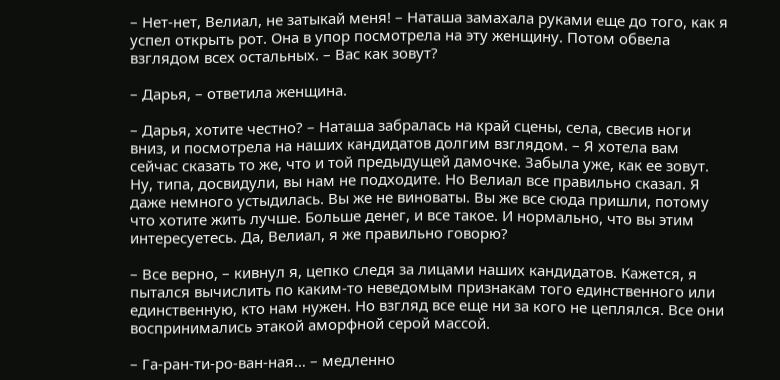– Нет-нет, Велиал, не затыкай меня! – Наташа замахала руками еще до того, как я успел открыть рот. Она в упор посмотрела на эту женщину. Потом обвела взглядом всех остальных. – Вас как зовут?

– Дарья, – ответила женщина.

– Дарья, хотите честно? – Наташа забралась на край сцены, села, свесив ноги вниз, и посмотрела на наших кандидатов долгим взглядом. – Я хотела вам сейчас сказать то же, что и той предыдущей дамочке. Забыла уже, как ее зовут. Ну, типа, досвидули, вы нам не подходите. Но Велиал все правильно сказал. Я даже немного устыдилась. Вы же не виноваты. Вы же все сюда пришли, потому что хотите жить лучше. Больше денег, и все такое. И нормально, что вы этим интересуетесь. Да, Велиал, я же правильно говорю?

– Все верно, – кивнул я, цепко следя за лицами наших кандидатов. Кажется, я пытался вычислить по каким-то неведомым признакам того единственного или единственную, кто нам нужен. Но взгляд все еще ни за кого не цеплялся. Все они воспринимались этакой аморфной серой массой.

– Га-ран-ти-ро-ван-ная… – медленно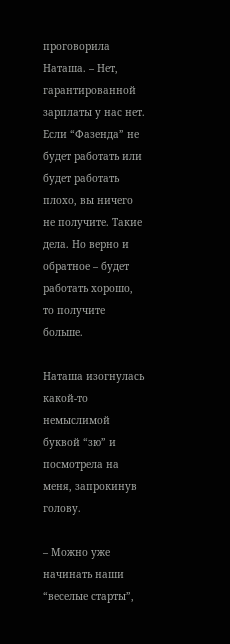проговорила Наташа. – Нет, гарантированной зарплаты у нас нет. Если “Фазенда” не будет работать или будет работать плохо, вы ничего не получите. Такие дела. Но верно и обратное – будет работать хорошо, то получите больше.

Наташа изогнулась какой-то немыслимой буквой “зю” и посмотрела на меня, запрокинув голову.

– Можно уже начинать наши “веселые старты”,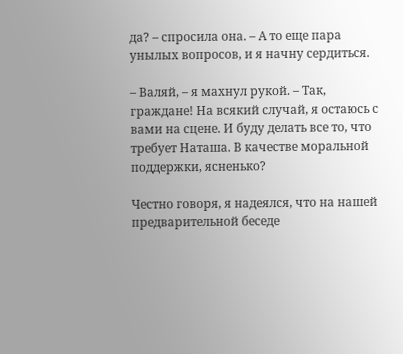да? – спросила она. – А то еще пара унылых вопросов, и я начну сердиться.

– Валяй, – я махнул рукой. – Так, граждане! На всякий случай, я остаюсь с вами на сцене. И буду делать все то, что требует Наташа. В качестве моральной поддержки, ясненько?

Честно говоря, я надеялся, что на нашей предварительной беседе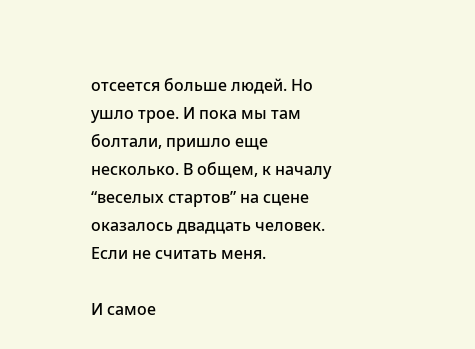отсеется больше людей. Но ушло трое. И пока мы там болтали, пришло еще несколько. В общем, к началу “веселых стартов” на сцене оказалось двадцать человек. Если не считать меня.

И самое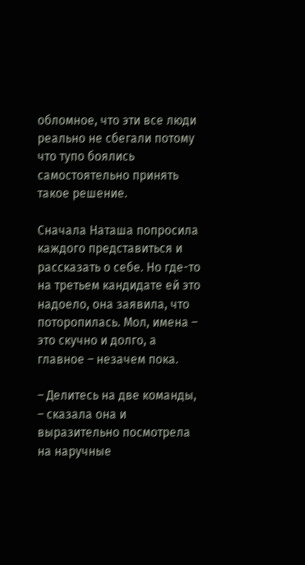обломное, что эти все люди реально не сбегали потому что тупо боялись самостоятельно принять такое решение.

Сначала Наташа попросила каждого представиться и рассказать о себе. Но где-то на третьем кандидате ей это надоело, она заявила, что поторопилась. Мол, имена – это скучно и долго, а главное – незачем пока.

– Делитесь на две команды, – сказала она и выразительно посмотрела на наручные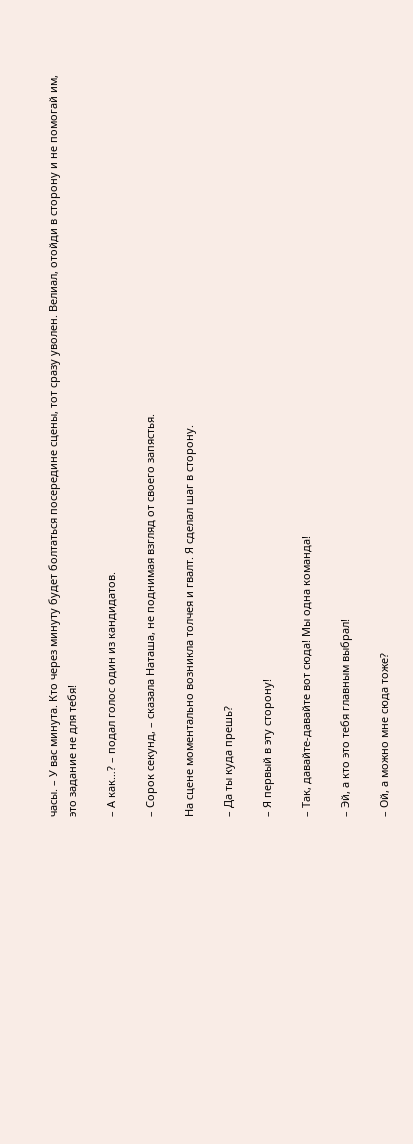часы. – У вас минута. Кто через минуту будет болтаться посередине сцены, тот сразу уволен. Велиал, отойди в сторону и не помогай им, это задание не для тебя!

– А как…? – подал голос один из кандидатов.

– Сорок секунд, – сказала Наташа, не поднимая взгляд от своего запястья.

На сцене моментально возникла толчея и гвалт. Я сделал шаг в сторону.

– Да ты куда прешь?

– Я первый в эту сторону!

– Так, давайте-давайте вот сюда! Мы одна команда!

– Эй, а кто это тебя главным выбрал!

– Ой, а можно мне сюда тоже?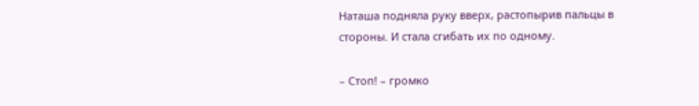Наташа подняла руку вверх, растопырив пальцы в стороны. И стала сгибать их по одному.

– Стоп! – громко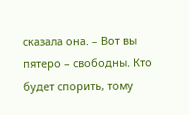сказала она. – Вот вы пятеро – свободны. Кто будет спорить, тому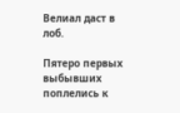Велиал даст в лоб.

Пятеро первых выбывших поплелись к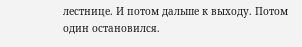лестнице. И потом дальше к выходу. Потом один остановился.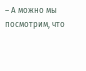– А можно мы посмотрим, что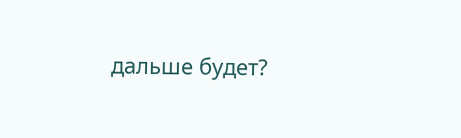дальше будет?